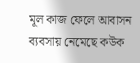মূল কাজ ফেলে আবাসন ব্যবসায় নেমেছে কউক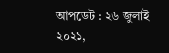আপডেট : ২৬ জুলাই ২০২১,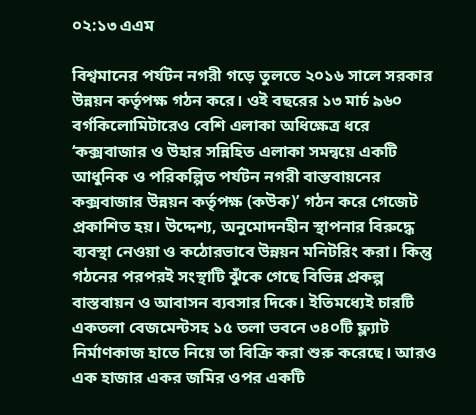০২:১৩ এএম

বিশ্বমানের পর্যটন নগরী গড়ে তুলতে ২০১৬ সালে সরকার উন্নয়ন কর্তৃপক্ষ গঠন করে। ওই বছরের ১৩ মার্চ ৯৬০ বর্গকিলোমিটারেও বেশি এলাকা অধিক্ষেত্র ধরে ‘কক্সবাজার ও উহার সন্নিহিত এলাকা সমন্বয়ে একটি আধুনিক ও পরিকল্পিত পর্যটন নগরী বাস্তবায়নের কক্সবাজার উন্নয়ন কর্তৃপক্ষ (কউক)’ গঠন করে গেজেট প্রকাশিত হয়। উদ্দেশ্য, অনুমোদনহীন স্থাপনার বিরুদ্ধে ব্যবস্থা নেওয়া ও কঠোরভাবে উন্নয়ন মনিটরিং করা। কিন্তু গঠনের পরপরই সংস্থাটি ঝুঁকে গেছে বিভিন্ন প্রকল্প  বাস্তবায়ন ও আবাসন ব্যবসার দিকে। ইতিমধ্যেই চারটি একতলা বেজমেন্টসহ ১৫ তলা ভবনে ৩৪০টি ফ্ল্যাট নির্মাণকাজ হাতে নিয়ে তা বিক্রি করা শুরু করেছে। আরও এক হাজার একর জমির ওপর একটি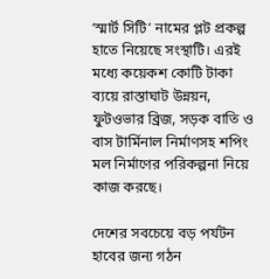‘স্মার্ট সিটি’ নামের প্লট প্রকল্প হাতে নিয়েছে সংস্থাটি। এরই মধ্যে কয়েকশ কোটি টাকা ব্যয়ে রাস্তাঘাট উন্নয়ন, ফুটওভার ব্রিজ, সড়ক বাতি ও বাস টার্মিনাল নির্মাণসহ শপিং মল নির্মাণের পরিকল্পনা নিয়ে কাজ করছে।

দেশের সবচেয়ে বড় পর্যটন হাবের জন্য গঠন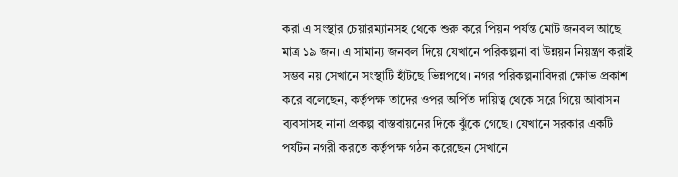করা এ সংস্থার চেয়ারম্যানসহ থেকে শুরু করে পিয়ন পর্যন্ত মোট জনবল আছে মাত্র ১৯ জন। এ সামান্য জনবল দিয়ে যেখানে পরিকল্পনা বা উন্নয়ন নিয়ন্ত্রণ করাই সম্ভব নয় সেখানে সংস্থাটি হাঁটছে ভিন্নপথে। নগর পরিকল্পনাবিদরা ক্ষোভ প্রকাশ করে বলেছেন, কর্তৃপক্ষ তাদের ওপর অর্পিত দায়িত্ব থেকে সরে গিয়ে আবাসন ব্যবসাসহ নানা প্রকল্প বাস্তবায়নের দিকে ঝুঁকে গেছে। যেখানে সরকার একটি পর্যটন নগরী করতে কর্তৃপক্ষ গঠন করেছেন সেখানে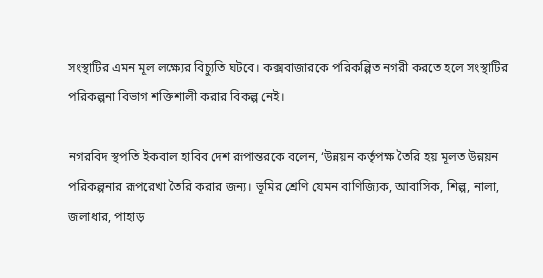সংস্থাটির এমন মূল লক্ষ্যের বিচ্যুতি ঘটবে। কক্সবাজারকে পরিকল্পিত নগরী করতে হলে সংস্থাটির পরিকল্পনা বিভাগ শক্তিশালী করার বিকল্প নেই।

নগরবিদ স্থপতি ইকবাল হাবিব দেশ রূপান্তরকে বলেন, ‘উন্নয়ন কর্তৃপক্ষ তৈরি হয় মূলত উন্নয়ন পরিকল্পনার রূপরেখা তৈরি করার জন্য। ভূমির শ্রেণি যেমন বাণিজ্যিক, আবাসিক, শিল্প, নালা, জলাধার, পাহাড়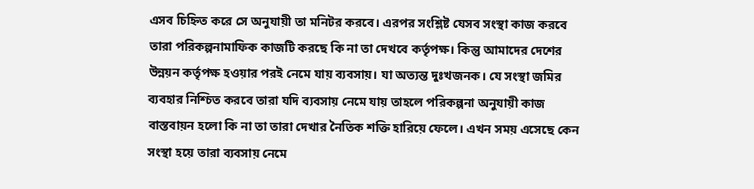এসব চিহ্নিত করে সে অনুযায়ী তা মনিটর করবে। এরপর সংশ্লিষ্ট যেসব সংস্থা কাজ করবে তারা পরিকল্পনামাফিক কাজটি করছে কি না তা দেখবে কর্তৃপক্ষ। কিন্তু আমাদের দেশের উন্নয়ন কর্তৃপক্ষ হওয়ার পরই নেমে যায় ব্যবসায়। যা অত্যন্ত দুঃখজনক। যে সংস্থা জমির ব্যবহার নিশ্চিত করবে তারা যদি ব্যবসায় নেমে যায় তাহলে পরিকল্পনা অনুযায়ী কাজ বাস্তবায়ন হলো কি না তা তারা দেখার নৈতিক শক্তি হারিয়ে ফেলে। এখন সময় এসেছে কেন সংস্থা হয়ে তারা ব্যবসায় নেমে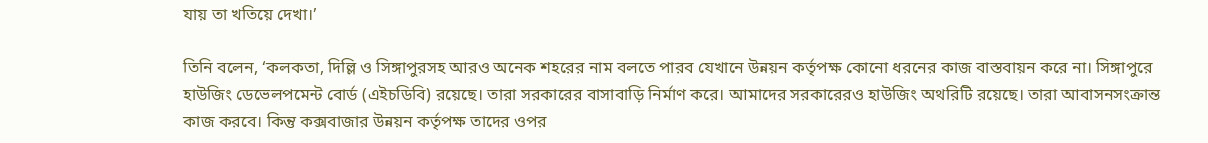যায় তা খতিয়ে দেখা।’

তিনি বলেন, ‘কলকতা, দিল্লি ও সিঙ্গাপুরসহ আরও অনেক শহরের নাম বলতে পারব যেখানে উন্নয়ন কর্তৃপক্ষ কোনো ধরনের কাজ বাস্তবায়ন করে না। সিঙ্গাপুরে হাউজিং ডেভেলপমেন্ট বোর্ড (এইচডিবি) রয়েছে। তারা সরকারের বাসাবাড়ি নির্মাণ করে। আমাদের সরকারেরও হাউজিং অথরিটি রয়েছে। তারা আবাসনসংক্রান্ত কাজ করবে। কিন্তু কক্সবাজার উন্নয়ন কর্তৃপক্ষ তাদের ওপর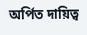অর্পিত দায়িত্ব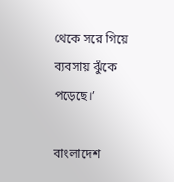থেকে সরে গিয়ে ব্যবসায় ঝুঁকে পড়েছে।’

বাংলাদেশ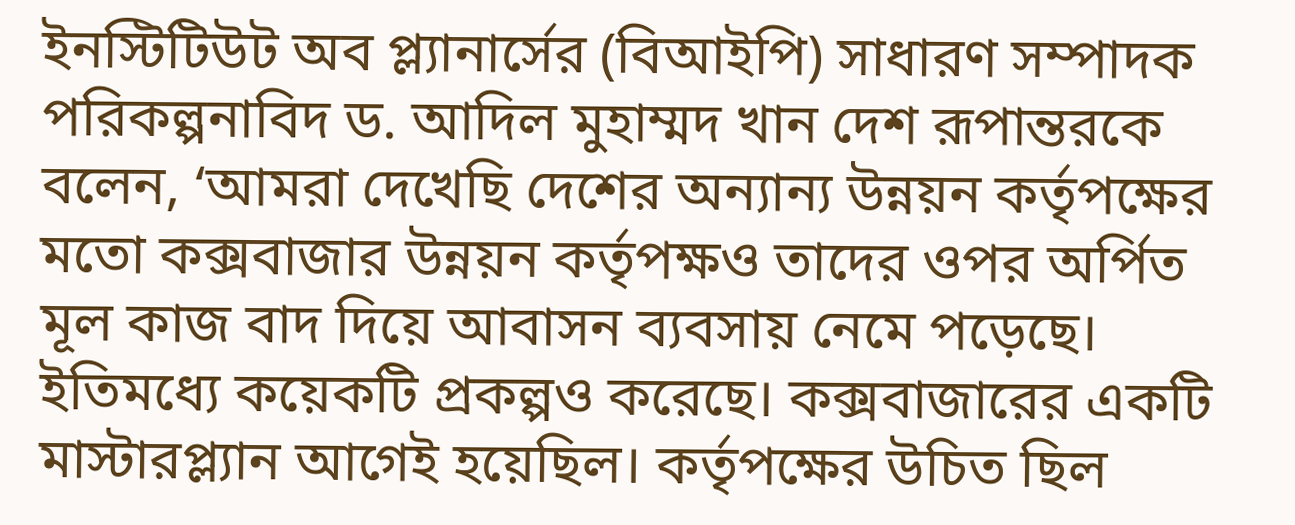ইনস্টিটিউট অব প্ল্যানার্সের (বিআইপি) সাধারণ সম্পাদক পরিকল্পনাবিদ ড. আদিল মুহাম্মদ খান দেশ রূপান্তরকে বলেন, ‘আমরা দেখেছি দেশের অন্যান্য উন্নয়ন কর্তৃপক্ষের মতো কক্সবাজার উন্নয়ন কর্তৃপক্ষও তাদের ওপর অর্পিত মূল কাজ বাদ দিয়ে আবাসন ব্যবসায় নেমে পড়েছে। ইতিমধ্যে কয়েকটি প্রকল্পও করেছে। কক্সবাজারের একটি মাস্টারপ্ল্যান আগেই হয়েছিল। কর্তৃপক্ষের উচিত ছিল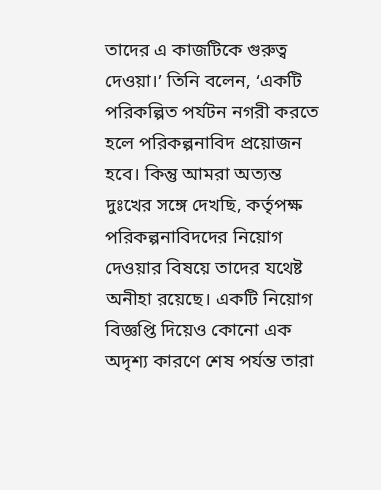তাদের এ কাজটিকে গুরুত্ব দেওয়া।’ তিনি বলেন, ‘একটি পরিকল্পিত পর্যটন নগরী করতে হলে পরিকল্পনাবিদ প্রয়োজন হবে। কিন্তু আমরা অত্যন্ত দুঃখের সঙ্গে দেখছি, কর্তৃপক্ষ পরিকল্পনাবিদদের নিয়োগ দেওয়ার বিষয়ে তাদের যথেষ্ট অনীহা রয়েছে। একটি নিয়োগ বিজ্ঞপ্তি দিয়েও কোনো এক অদৃশ্য কারণে শেষ পর্যন্ত তারা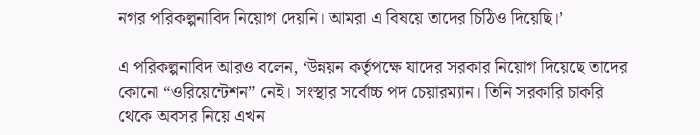নগর পরিকল্পনাবিদ নিয়োগ দেয়নি। আমরা এ বিষয়ে তাদের চিঠিও দিয়েছি।’

এ পরিকল্পনাবিদ আরও বলেন, ‘উন্নয়ন কর্তৃপক্ষে যাদের সরকার নিয়োগ দিয়েছে তাদের কোনো “ওরিয়েন্টেশন” নেই। সংস্থার সর্বোচ্চ পদ চেয়ারম্যান। তিনি সরকারি চাকরি থেকে অবসর নিয়ে এখন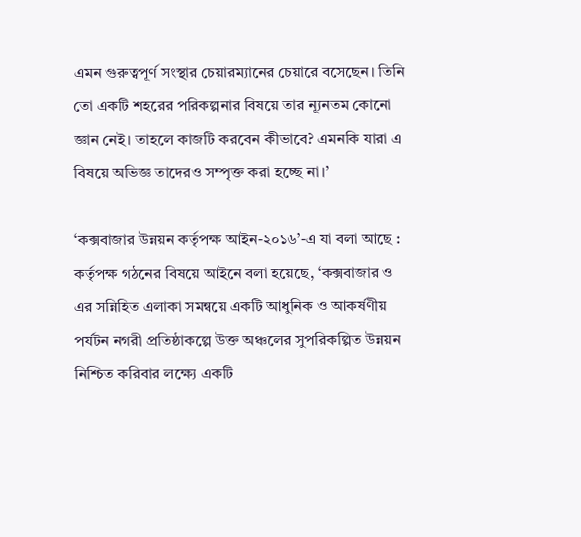এমন গুরুত্বপূর্ণ সংস্থার চেয়ারম্যানের চেয়ারে বসেছেন। তিনি তো একটি শহরের পরিকল্পনার বিষয়ে তার ন্যূনতম কোনো জ্ঞান নেই। তাহলে কাজটি করবেন কীভাবে? এমনকি যারা এ বিষয়ে অভিজ্ঞ তাদেরও সম্পৃক্ত করা হচ্ছে না।’

‘কক্সবাজার উন্নয়ন কর্তৃপক্ষ আইন-২০১৬’-এ যা বলা আছে : কর্তৃপক্ষ গঠনের বিষয়ে আইনে বলা হয়েছে, ‘কক্সবাজার ও এর সন্নিহিত এলাকা সমন্বয়ে একটি আধুনিক ও আকর্ষণীয় পর্যটন নগরী প্রতিষ্ঠাকল্পে উক্ত অঞ্চলের সুপরিকল্পিত উন্নয়ন নিশ্চিত করিবার লক্ষ্যে একটি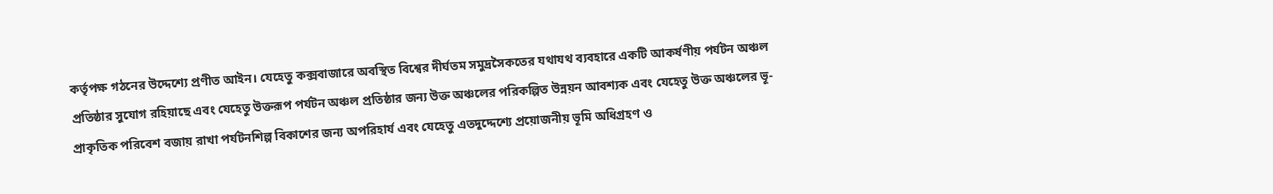কর্তৃপক্ষ গঠনের উদ্দেশ্যে প্রণীত আইন। যেহেতু কক্সবাজারে অবস্থিত বিশ্বের দীর্ঘতম সমুদ্রসৈকতের যথাযথ ব্যবহারে একটি আকর্ষণীয় পর্যটন অঞ্চল প্রতিষ্ঠার সুযোগ রহিয়াছে এবং যেহেতু উক্তরূপ পর্যটন অঞ্চল প্রতিষ্ঠার জন্য উক্ত অঞ্চলের পরিকল্পিত উন্নয়ন আবশ্যক এবং যেহেতু উক্ত অঞ্চলের ভূ-প্রাকৃতিক পরিবেশ বজায় রাখা পর্যটনশিল্প বিকাশের জন্য অপরিহার্য এবং যেহেতু এতদুদ্দেশ্যে প্রয়োজনীয় ভূমি অধিগ্রহণ ও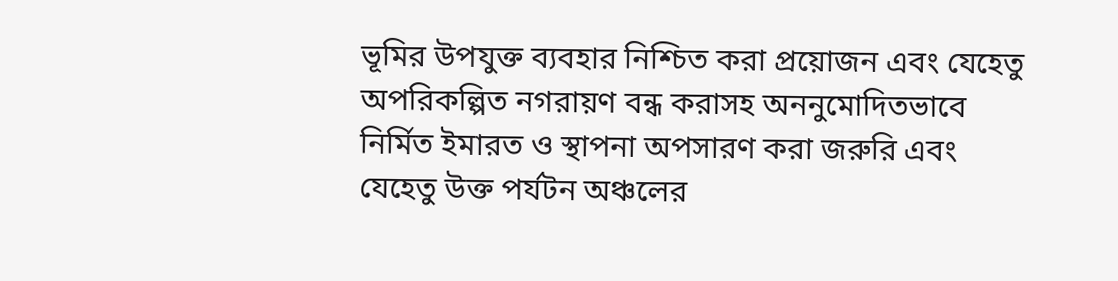ভূমির উপযুক্ত ব্যবহার নিশ্চিত করা প্রয়োজন এবং যেহেতু অপরিকল্পিত নগরায়ণ বন্ধ করাসহ অননুমোদিতভাবে নির্মিত ইমারত ও স্থাপনা অপসারণ করা জরুরি এবং যেহেতু উক্ত পর্যটন অঞ্চলের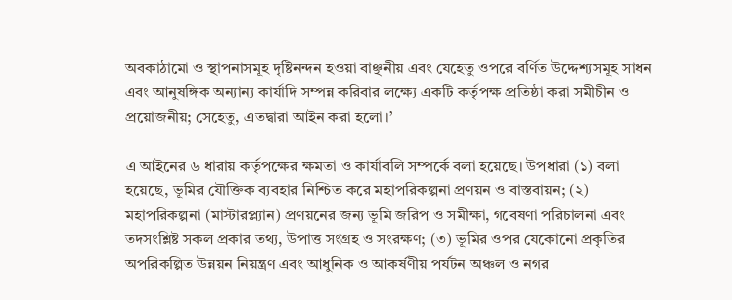অবকাঠামো ও স্থাপনাসমূহ দৃষ্টিনন্দন হওয়া বাঞ্ছনীয় এবং যেহেতু ওপরে বর্ণিত উদ্দেশ্যসমূহ সাধন এবং আনুষঙ্গিক অন্যান্য কার্যাদি সম্পন্ন করিবার লক্ষ্যে একটি কর্তৃপক্ষ প্রতিষ্ঠা করা সমীচীন ও প্রয়োজনীয়; সেহেতু, এতদ্বারা আইন করা হলো।’

এ আইনের ৬ ধারায় কর্তৃপক্ষের ক্ষমতা ও কার্যাবলি সম্পর্কে বলা হয়েছে। উপধারা (১) বলা হয়েছে, ভূমির যৌক্তিক ব্যবহার নিশ্চিত করে মহাপরিকল্পনা প্রণয়ন ও বাস্তবায়ন; (২) মহাপরিকল্পনা (মাস্টারপ্ল্যান) প্রণয়নের জন্য ভূমি জরিপ ও সমীক্ষা, গবেষণা পরিচালনা এবং তদসংশ্লিষ্ট সকল প্রকার তথ্য, উপাত্ত সংগ্রহ ও সংরক্ষণ; (৩) ভূমির ওপর যেকোনো প্রকৃতির অপরিকল্পিত উন্নয়ন নিয়ন্ত্রণ এবং আধুনিক ও আকর্ষণীয় পর্যটন অঞ্চল ও নগর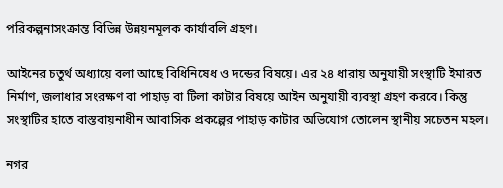পরিকল্পনাসংক্রান্ত বিভিন্ন উন্নয়নমূলক কার্যাবলি গ্রহণ।

আইনের চতুর্থ অধ্যায়ে বলা আছে বিধিনিষেধ ও দন্ডের বিষয়ে। এর ২৪ ধারায় অনুযায়ী সংস্থাটি ইমারত নির্মাণ, জলাধার সংরক্ষণ বা পাহাড় বা টিলা কাটার বিষয়ে আইন অনুযায়ী ব্যবস্থা গ্রহণ করবে। কিন্তু সংস্থাটির হাতে বাস্তবায়নাধীন আবাসিক প্রকল্পের পাহাড় কাটার অভিযোগ তোলেন স্থানীয় সচেতন মহল।

নগর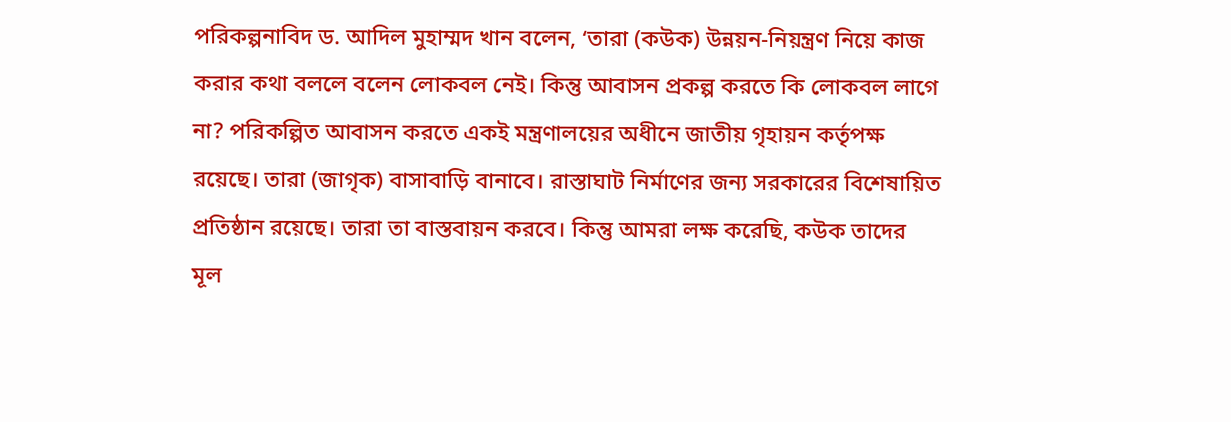পরিকল্পনাবিদ ড. আদিল মুহাম্মদ খান বলেন, ‘তারা (কউক) উন্নয়ন-নিয়ন্ত্রণ নিয়ে কাজ করার কথা বললে বলেন লোকবল নেই। কিন্তু আবাসন প্রকল্প করতে কি লোকবল লাগে না? পরিকল্পিত আবাসন করতে একই মন্ত্রণালয়ের অধীনে জাতীয় গৃহায়ন কর্তৃপক্ষ রয়েছে। তারা (জাগৃক) বাসাবাড়ি বানাবে। রাস্তাঘাট নির্মাণের জন্য সরকারের বিশেষায়িত প্রতিষ্ঠান রয়েছে। তারা তা বাস্তবায়ন করবে। কিন্তু আমরা লক্ষ করেছি, কউক তাদের মূল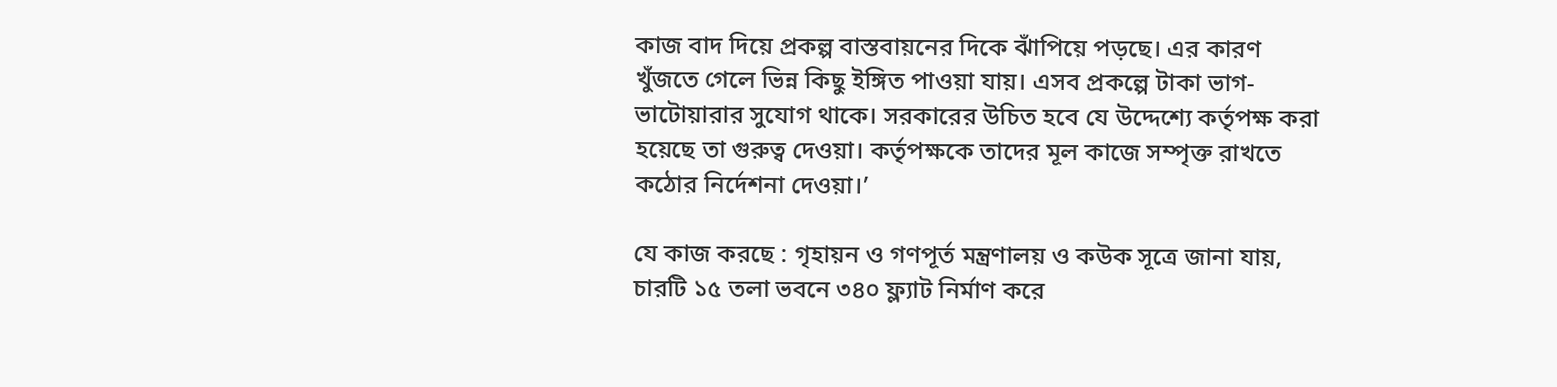কাজ বাদ দিয়ে প্রকল্প বাস্তবায়নের দিকে ঝাঁপিয়ে পড়ছে। এর কারণ খুঁজতে গেলে ভিন্ন কিছু ইঙ্গিত পাওয়া যায়। এসব প্রকল্পে টাকা ভাগ-ভাটোয়ারার সুযোগ থাকে। সরকারের উচিত হবে যে উদ্দেশ্যে কর্তৃপক্ষ করা হয়েছে তা গুরুত্ব দেওয়া। কর্তৃপক্ষকে তাদের মূল কাজে সম্পৃক্ত রাখতে কঠোর নির্দেশনা দেওয়া।’

যে কাজ করছে : গৃহায়ন ও গণপূর্ত মন্ত্রণালয় ও কউক সূত্রে জানা যায়, চারটি ১৫ তলা ভবনে ৩৪০ ফ্ল্যাট নির্মাণ করে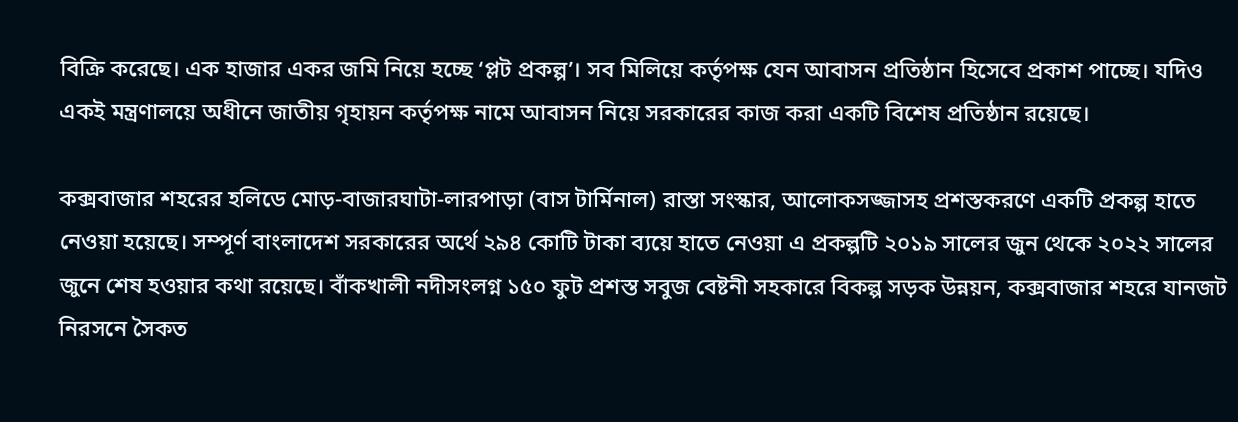বিক্রি করেছে। এক হাজার একর জমি নিয়ে হচ্ছে ‘প্লট প্রকল্প’। সব মিলিয়ে কর্তৃপক্ষ যেন আবাসন প্রতিষ্ঠান হিসেবে প্রকাশ পাচ্ছে। যদিও একই মন্ত্রণালয়ে অধীনে জাতীয় গৃহায়ন কর্তৃপক্ষ নামে আবাসন নিয়ে সরকারের কাজ করা একটি বিশেষ প্রতিষ্ঠান রয়েছে।

কক্সবাজার শহরের হলিডে মোড়-বাজারঘাটা-লারপাড়া (বাস টার্মিনাল) রাস্তা সংস্কার, আলোকসজ্জাসহ প্রশস্তকরণে একটি প্রকল্প হাতে নেওয়া হয়েছে। সম্পূর্ণ বাংলাদেশ সরকারের অর্থে ২৯৪ কোটি টাকা ব্যয়ে হাতে নেওয়া এ প্রকল্পটি ২০১৯ সালের জুন থেকে ২০২২ সালের জুনে শেষ হওয়ার কথা রয়েছে। বাঁকখালী নদীসংলগ্ন ১৫০ ফুট প্রশস্ত সবুজ বেষ্টনী সহকারে বিকল্প সড়ক উন্নয়ন, কক্সবাজার শহরে যানজট নিরসনে সৈকত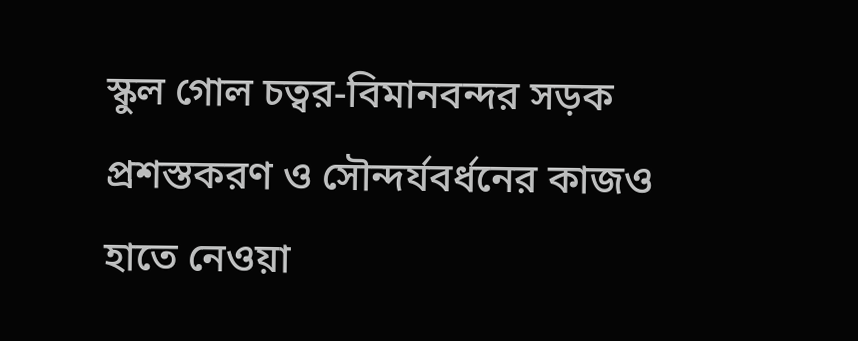স্কুল গোল চত্বর-বিমানবন্দর সড়ক প্রশস্তকরণ ও সৌন্দর্যবর্ধনের কাজও হাতে নেওয়া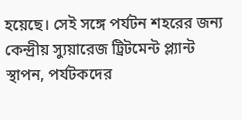হয়েছে। সেই সঙ্গে পর্যটন শহরের জন্য কেন্দ্রীয় স্যুয়ারেজ ট্রিটমেন্ট প্ল্যান্ট স্থাপন, পর্যটকদের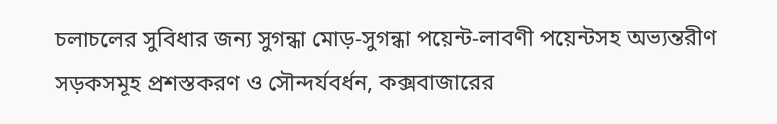চলাচলের সুবিধার জন্য সুগন্ধা মোড়-সুগন্ধা পয়েন্ট-লাবণী পয়েন্টসহ অভ্যন্তরীণ সড়কসমূহ প্রশস্তকরণ ও সৌন্দর্যবর্ধন, কক্সবাজারের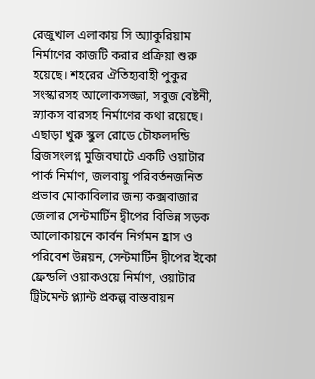রেজুখাল এলাকায় সি অ্যাকুরিয়াম নির্মাণের কাজটি করার প্রক্রিয়া শুরু হয়েছে। শহরের ঐতিহ্যবাহী পুকুর সংস্কারসহ আলোকসজ্জা, সবুজ বেষ্টনী, স্ন্যাকস বারসহ নির্মাণের কথা রয়েছে। এছাড়া খুরু স্কুল রোডে চৌফলদন্ডি ব্রিজসংলগ্ন মুজিবঘাটে একটি ওয়াটার পার্ক নির্মাণ, জলবায়ু পরিবর্তনজনিত প্রভাব মোকাবিলার জন্য কক্সবাজার জেলার সেন্টমার্টিন দ্বীপের বিভিন্ন সড়ক আলোকায়নে কার্বন নির্গমন হ্রাস ও পরিবেশ উন্নয়ন, সেন্টমার্টিন দ্বীপের ইকো ফ্রেন্ডলি ওয়াকওয়ে নির্মাণ, ওয়াটার ট্রিটমেন্ট প্ল্যান্ট প্রকল্প বাস্তবায়ন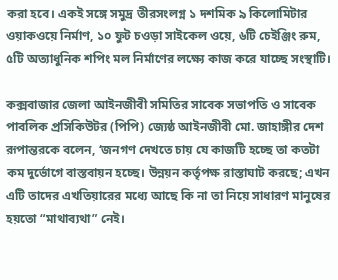করা হবে। একই সঙ্গে সমুদ্র তীরসংলগ্ন ১ দশমিক ৯ কিলোমিটার ওয়াকওয়ে নির্মাণ, ১০ ফুট চওড়া সাইকেল ওয়ে, ৬টি চেইঞ্জিং রুম, ৫টি অত্যাধুনিক শপিং মল নির্মাণের লক্ষ্যে কাজ করে যাচ্ছে সংস্থাটি।

কক্সবাজার জেলা আইনজীবী সমিতির সাবেক সভাপতি ও সাবেক পাবলিক প্রসিকিউটর (পিপি) জ্যেষ্ঠ আইনজীবী মো. জাহাঙ্গীর দেশ রূপান্তরকে বলেন, ‘জনগণ দেখতে চায় যে কাজটি হচ্ছে তা কতটা কম দুর্ভোগে বাস্তবায়ন হচ্ছে। উন্নয়ন কর্তৃপক্ষ রাস্তাঘাট করছে; এখন এটি তাদের এখতিয়ারের মধ্যে আছে কি না তা নিয়ে সাধারণ মানুষের হয়তো “মাথাব্যথা” নেই।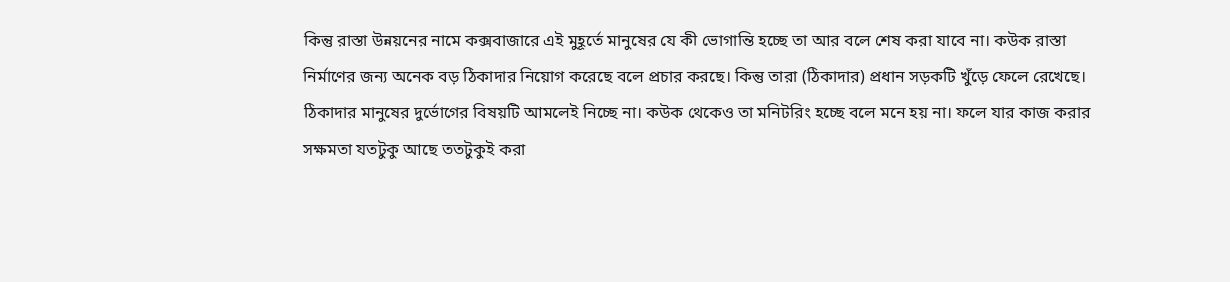কিন্তু রাস্তা উন্নয়নের নামে কক্সবাজারে এই মুহূর্তে মানুষের যে কী ভোগান্তি হচ্ছে তা আর বলে শেষ করা যাবে না। কউক রাস্তা নির্মাণের জন্য অনেক বড় ঠিকাদার নিয়োগ করেছে বলে প্রচার করছে। কিন্তু তারা (ঠিকাদার) প্রধান সড়কটি খুঁড়ে ফেলে রেখেছে। ঠিকাদার মানুষের দুর্ভোগের বিষয়টি আমলেই নিচ্ছে না। কউক থেকেও তা মনিটরিং হচ্ছে বলে মনে হয় না। ফলে যার কাজ করার সক্ষমতা যতটুকু আছে ততটুকুই করা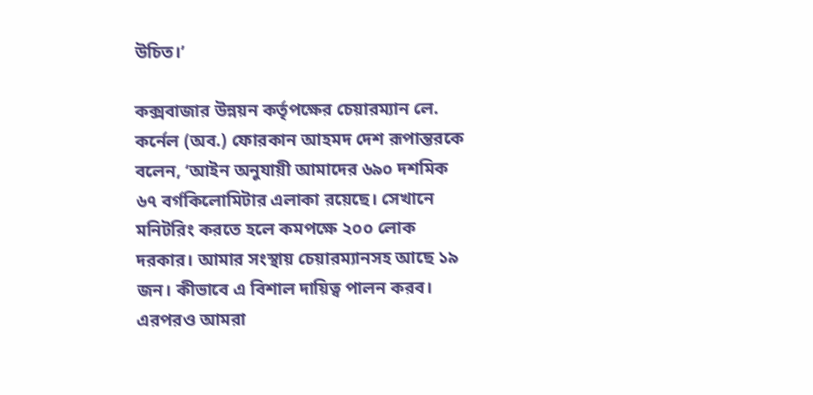উচিত।’

কক্সবাজার উন্নয়ন কর্তৃপক্ষের চেয়ারম্যান লে. কর্নেল (অব.) ফোরকান আহমদ দেশ রূপান্তরকে বলেন, ‘আইন অনুযায়ী আমাদের ৬৯০ দশমিক ৬৭ বর্গকিলোমিটার এলাকা রয়েছে। সেখানে মনিটরিং করতে হলে কমপক্ষে ২০০ লোক দরকার। আমার সংস্থায় চেয়ারম্যানসহ আছে ১৯ জন। কীভাবে এ বিশাল দায়িত্ব পালন করব। এরপরও আমরা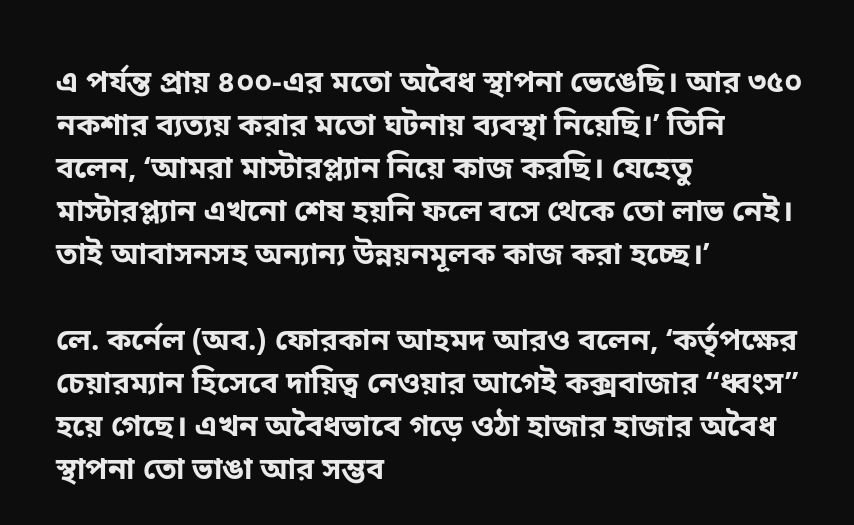এ পর্যন্ত প্রায় ৪০০-এর মতো অবৈধ স্থাপনা ভেঙেছি। আর ৩৫০ নকশার ব্যত্যয় করার মতো ঘটনায় ব্যবস্থা নিয়েছি।’ তিনি বলেন, ‘আমরা মাস্টারপ্ল্যান নিয়ে কাজ করছি। যেহেতু মাস্টারপ্ল্যান এখনো শেষ হয়নি ফলে বসে থেকে তো লাভ নেই। তাই আবাসনসহ অন্যান্য উন্নয়নমূলক কাজ করা হচ্ছে।’

লে. কর্নেল (অব.) ফোরকান আহমদ আরও বলেন, ‘কর্তৃপক্ষের চেয়ারম্যান হিসেবে দায়িত্ব নেওয়ার আগেই কক্সবাজার “ধ্বংস” হয়ে গেছে। এখন অবৈধভাবে গড়ে ওঠা হাজার হাজার অবৈধ স্থাপনা তো ভাঙা আর সম্ভব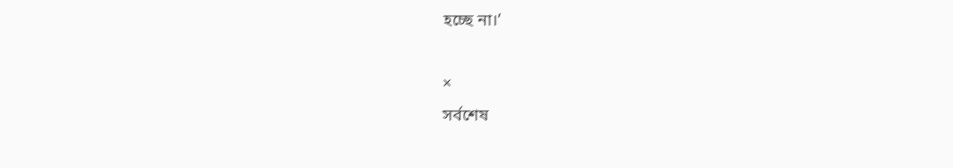হচ্ছে না।’

×
সর্বশেষ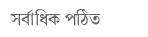সর্বাধিক পঠিত